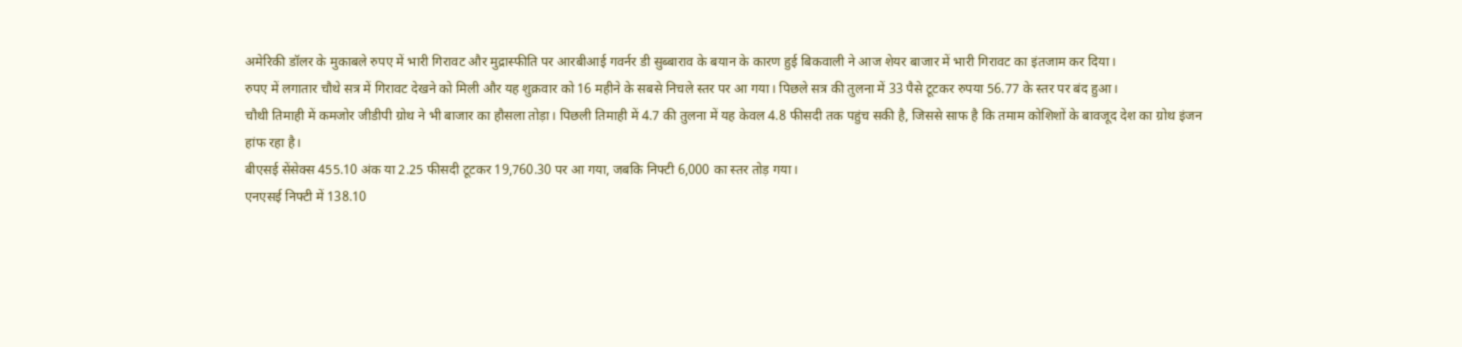अमेरिकी डॉलर के मुकाबले रुपए में भारी गिरावट और मुद्रास्फीति पर आरबीआई गवर्नर डी सुब्बाराव के बयान के कारण हुई बिकवाली ने आज शेयर बाजार में भारी गिरावट का इंतजाम कर दिया।
रुपए में लगातार चौथे सत्र में गिरावट देखने को मिली और यह शुक्रवार को 16 महीने के सबसे निचले स्तर पर आ गया। पिछले सत्र की तुलना में 33 पैसे टूटकर रुपया 56.77 के स्तर पर बंद हुआ।
चौथी तिमाही में कमजोर जीडीपी ग्रोथ ने भी बाजार का हौसला तोड़ा। पिछली तिमाही में 4.7 की तुलना में यह केवल 4.8 फीसदी तक पहुंच सकी है, जिससे साफ है कि तमाम कोशिशों के बावजूद देश का ग्रोथ इंजन हांफ रहा है।
बीएसई सेंसेक्स 455.10 अंक या 2.25 फीसदी टूटकर 19,760.30 पर आ गया, जबकि निफ्टी 6,000 का स्तर तोड़ गया।
एनएसई निफ्टी में 138.10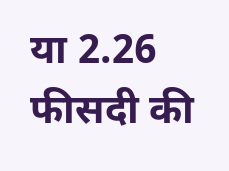या 2.26 फीसदी की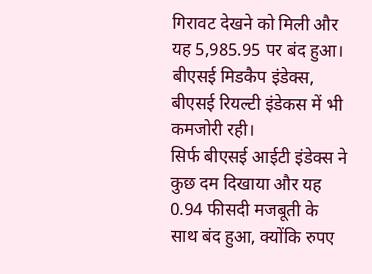गिरावट देखने को मिली और यह 5,985.95 पर बंद हुआ। बीएसई मिडकैप इंडेक्स, बीएसई रियल्टी इंडेकस में भी कमजोरी रही।
सिर्फ बीएसई आईटी इंडेक्स ने कुछ दम दिखाया और यह 0.94 फीसदी मजबूती के साथ बंद हुआ, क्योंकि रुपए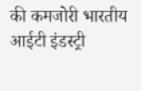की कमजोरी भारतीय आईटी इंडस्ट्री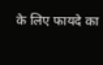के लिए फायदे का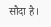सौदा है।